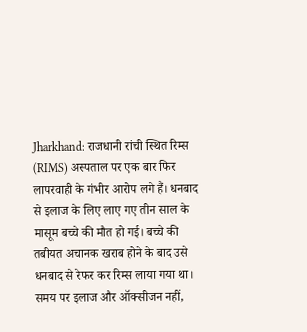Jharkhand: राजधानी रांची स्थित रिम्स (RIMS) अस्पताल पर एक बार फिर लापरवाही के गंभीर आरोप लगे हैं। धनबाद से इलाज के लिए लाए गए तीन साल के मासूम बच्चे की मौत हो गई। बच्चे की तबीयत अचानक खराब होने के बाद उसे धनबाद से रेफर कर रिम्स लाया गया था।
समय पर इलाज और ऑक्सीजन नहीं,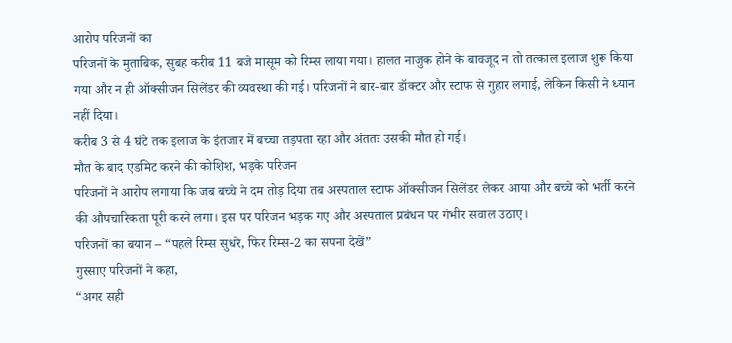आरोप परिजनों का
परिजनों के मुताबिक, सुबह करीब 11 बजे मासूम को रिम्स लाया गया। हालत नाजुक होने के बावजूद न तो तत्काल इलाज शुरू किया गया और न ही ऑक्सीजन सिलेंडर की व्यवस्था की गई। परिजनों ने बार-बार डॉक्टर और स्टाफ से गुहार लगाई, लेकिन किसी ने ध्यान नहीं दिया।
करीब 3 से 4 घंटे तक इलाज के इंतजार में बच्चा तड़पता रहा और अंततः उसकी मौत हो गई।
मौत के बाद एडमिट करने की कोशिश, भड़के परिजन
परिजनों ने आरोप लगाया कि जब बच्चे ने दम तोड़ दिया तब अस्पताल स्टाफ ऑक्सीजन सिलेंडर लेकर आया और बच्चे को भर्ती करने की औपचारिकता पूरी करने लगा। इस पर परिजन भड़क गए और अस्पताल प्रबंधन पर गंभीर सवाल उठाए।
परिजनों का बयान – “पहले रिम्स सुधरे, फिर रिम्स-2 का सपना देखें”
गुस्साए परिजनों ने कहा,
“अगर सही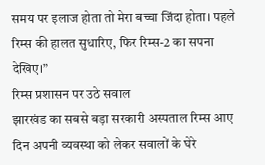समय पर इलाज होता तो मेरा बच्चा जिंदा होता। पहले रिम्स की हालत सुधारिए, फिर रिम्स-2 का सपना देखिए।”
रिम्स प्रशासन पर उठे सवाल
झारखंड का सबसे बड़ा सरकारी अस्पताल रिम्स आए दिन अपनी व्यवस्था को लेकर सवालों के घेरे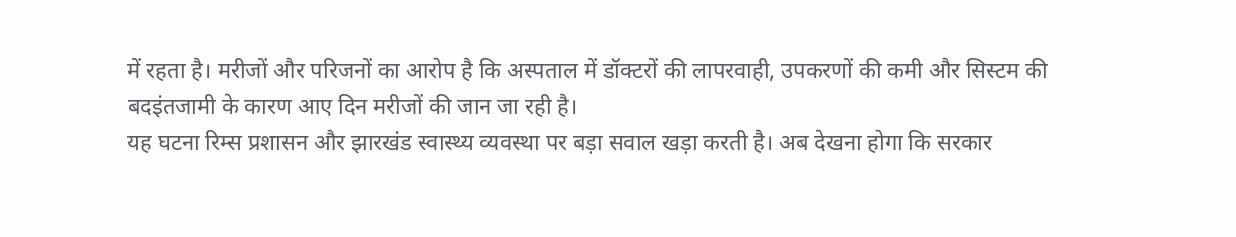में रहता है। मरीजों और परिजनों का आरोप है कि अस्पताल में डॉक्टरों की लापरवाही, उपकरणों की कमी और सिस्टम की बदइंतजामी के कारण आए दिन मरीजों की जान जा रही है।
यह घटना रिम्स प्रशासन और झारखंड स्वास्थ्य व्यवस्था पर बड़ा सवाल खड़ा करती है। अब देखना होगा कि सरकार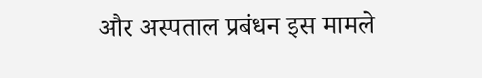और अस्पताल प्रबंधन इस मामले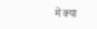में क्या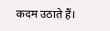कदम उठाते हैं।